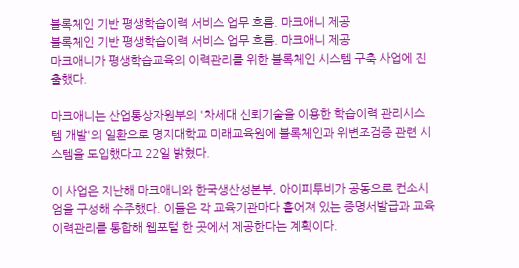블록체인 기반 평생학습이력 서비스 업무 흐름. 마크애니 제공
블록체인 기반 평생학습이력 서비스 업무 흐름. 마크애니 제공
마크애니가 평생학습교육의 이력관리를 위한 블록체인 시스템 구축 사업에 진출했다.

마크애니는 산업통상자원부의 '차세대 신뢰기술을 이용한 학습이력 관리시스템 개발'의 일환으로 명지대학교 미래교육원에 블록체인과 위변조검증 관련 시스템을 도입했다고 22일 밝혔다.

이 사업은 지난해 마크애니와 한국생산성본부, 아이피투비가 공동으로 컨소시엄을 구성해 수주했다. 이들은 각 교육기관마다 흩어져 있는 증명서발급과 교육이력관리를 통합해 웹포털 한 곳에서 제공한다는 계획이다.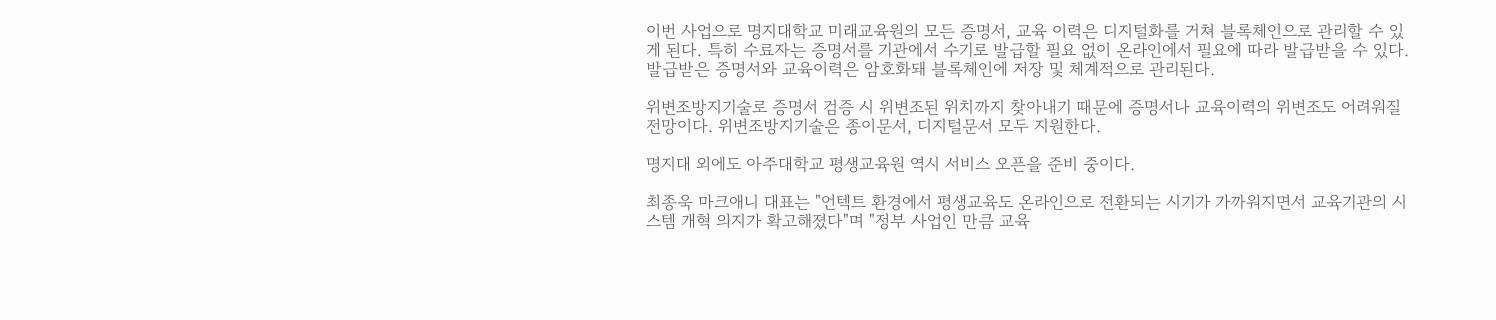이번 사업으로 명지대학교 미래교육원의 모든 증명서, 교육 이력은 디지털화를 거쳐 블록체인으로 관리할 수 있게 된다. 특히 수료자는 증명서를 기관에서 수기로 발급할 필요 없이 온라인에서 필요에 따라 발급받을 수 있다. 발급받은 증명서와 교육이력은 암호화돼 블록체인에 저장 및 체계적으로 관리된다.

위변조방지기술로 증명서 검증 시 위변조된 위치까지 찾아내기 때문에 증명서나 교육이력의 위변조도 어려워질 전망이다. 위변조방지기술은 종이문서, 디지털문서 모두 지원한다.

명지대 외에도 아주대학교 평생교육원 역시 서비스 오픈을 준비 중이다.

최종욱 마크애니 대표는 "언텍트 환경에서 평생교육도 온라인으로 전환되는 시기가 가까워지면서 교육기관의 시스템 개혁 의지가 확고해졌다"며 "정부 사업인 만큼 교육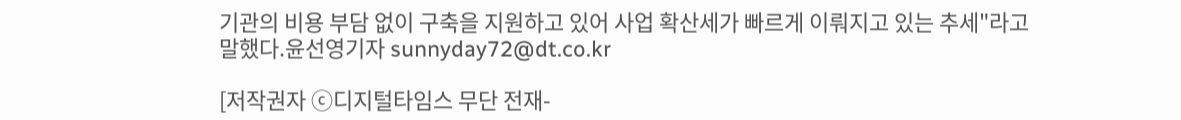기관의 비용 부담 없이 구축을 지원하고 있어 사업 확산세가 빠르게 이뤄지고 있는 추세"라고 말했다.윤선영기자 sunnyday72@dt.co.kr

[저작권자 ⓒ디지털타임스 무단 전재-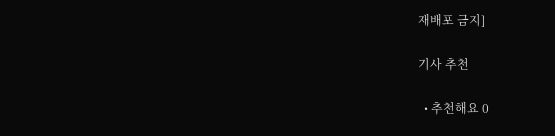재배포 금지]

기사 추천

  • 추천해요 0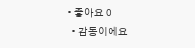• 좋아요 0
  • 감동이에요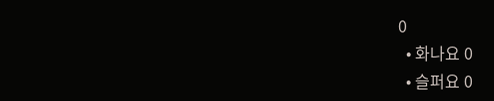0
  • 화나요 0
  • 슬퍼요 0